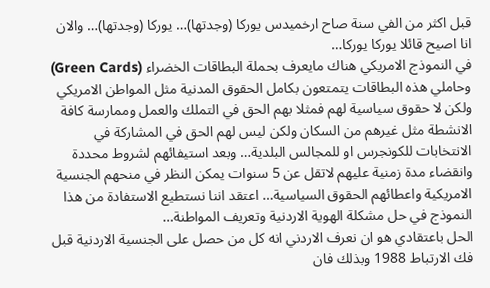قبل اكثر من الفي سنة صاح ارخميدس يوركا (وجدتها)… يوركا (وجدتها)… والان انا اصيح قائلا يوركا يوركا…
في النموذج الامريكي هناك مايعرف بحملة البطاقات الخضراء (Green Cards) وحاملي هذه البطاقات يتمتعون بكامل الحقوق المدنية مثل المواطن الامريكي ولكن لا حقوق سياسية لهم فمثلا بهم الحق في التملك والعمل وممارسة كافة الانشطة مثل غيرهم من السكان ولكن ليس لهم الحق في المشاركة في الانتخابات للكونجرس او للمجالس البلدية… وبعد استيفائهم لشروط محددة وانقضاء مدة زمنية عليهم لاتقل عن 5 سنوات يمكن النظر في منحهم الجنسية الامريكية واعطائهم الحقوق السياسية… اعتقد اننا نستطيع الاستفادة من هذا النموذج في حل مشكلة الهوية الاردنية وتعريف المواطنة…
الحل باعتقادي هو ان نعرف الاردني انه كل من حصل على الجنسية الاردنية قبل فك الارتباط 1988 وبذلك فان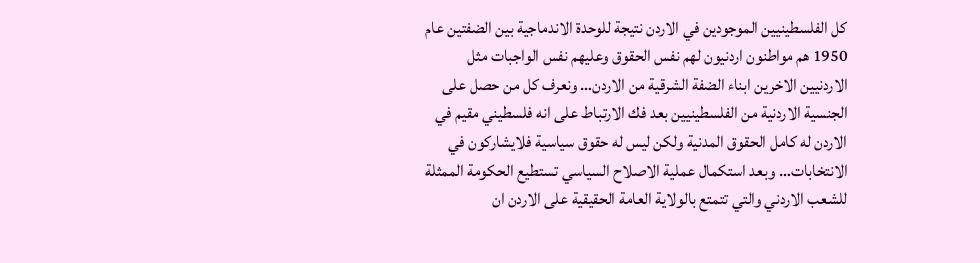كل الفلسطينيين الموجودين في الاردن نتيجة للوحدة الاندماجية بين الضفتين عام 1950 هم مواطنون اردنيون لهم نفس الحقوق وعليهم نفس الواجبات مثل الاردنيين الاخرين ابناء الضفة الشرقية من الاردن… ونعرف كل من حصل على الجنسية الاردنية من الفلسطينيين بعد فك الارتباط على انه فلسطيني مقيم في الاردن له كامل الحقوق المدنية ولكن ليس له حقوق سياسية فلايشاركون في الانتخابات… وبعد استكمال عملية الاصلاح السياسي تستطيع الحكومة الممثلة للشعب الاردني والتي تتمتع بالولاية العامة الحقيقية على الاردن ان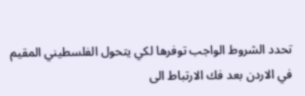تحدد الشروط الواجب توفرها لكي يتحول الفلسطيني المقيم في الاردن بعد فك الارتباط الى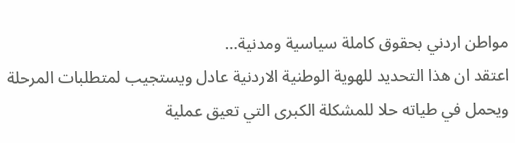مواطن اردني بحقوق كاملة سياسية ومدنية…
اعتقد ان هذا التحديد للهوية الوطنية الاردنية عادل ويستجيب لمتطلبات المرحلة ويحمل في طياته حلا للمشكلة الكبرى التي تعيق عملية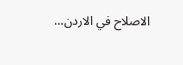الاصلاح في الاردن…